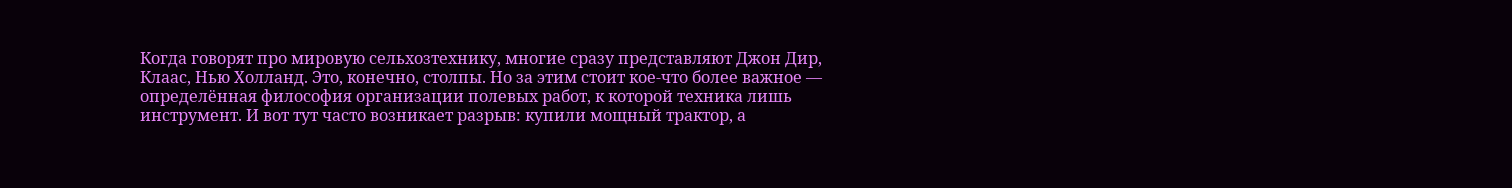Когда говорят про мировую сельхозтехнику, многие сразу представляют Джон Дир, Клаас, Нью Холланд. Это, конечно, столпы. Но за этим стоит кое-что более важное — определённая философия организации полевых работ, к которой техника лишь инструмент. И вот тут часто возникает разрыв: купили мощный трактор, а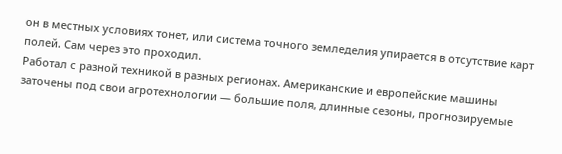он в местных условиях тонет, или система точного земледелия упирается в отсутствие карт полей. Сам через это проходил.
Работал с разной техникой в разных регионах. Американские и европейские машины заточены под свои агротехнологии — большие поля, длинные сезоны, прогнозируемые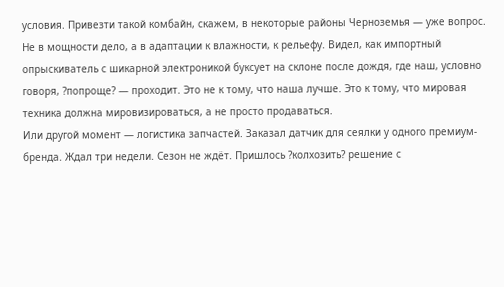условия. Привезти такой комбайн, скажем, в некоторые районы Черноземья — уже вопрос. Не в мощности дело, а в адаптации к влажности, к рельефу. Видел, как импортный опрыскиватель с шикарной электроникой буксует на склоне после дождя, где наш, условно говоря, ?попроще? — проходит. Это не к тому, что наша лучше. Это к тому, что мировая техника должна мировизироваться, а не просто продаваться.
Или другой момент — логистика запчастей. Заказал датчик для сеялки у одного премиум-бренда. Ждал три недели. Сезон не ждёт. Пришлось ?колхозить? решение с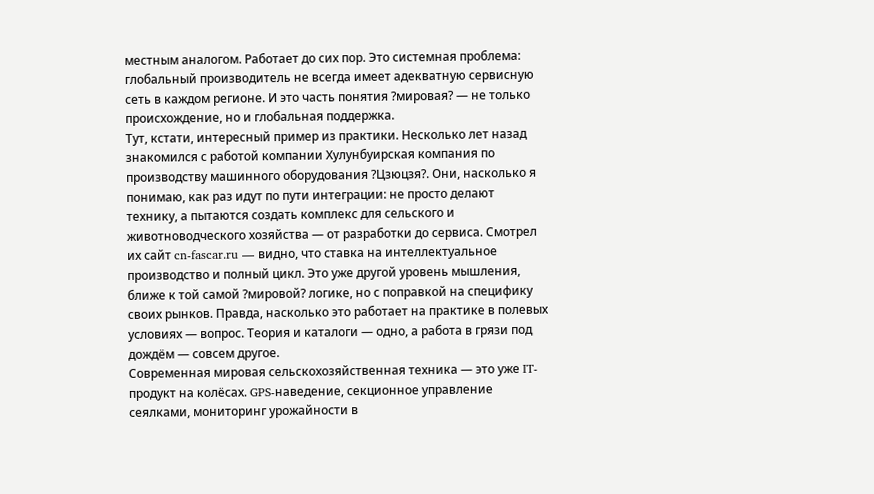местным аналогом. Работает до сих пор. Это системная проблема: глобальный производитель не всегда имеет адекватную сервисную сеть в каждом регионе. И это часть понятия ?мировая? — не только происхождение, но и глобальная поддержка.
Тут, кстати, интересный пример из практики. Несколько лет назад знакомился с работой компании Хулунбуирская компания по производству машинного оборудования ?Цзюцзя?. Они, насколько я понимаю, как раз идут по пути интеграции: не просто делают технику, а пытаются создать комплекс для сельского и животноводческого хозяйства — от разработки до сервиса. Смотрел их сайт cn-fascar.ru — видно, что ставка на интеллектуальное производство и полный цикл. Это уже другой уровень мышления, ближе к той самой ?мировой? логике, но с поправкой на специфику своих рынков. Правда, насколько это работает на практике в полевых условиях — вопрос. Теория и каталоги — одно, а работа в грязи под дождём — совсем другое.
Современная мировая сельскохозяйственная техника — это уже IT-продукт на колёсах. GPS-наведение, секционное управление сеялками, мониторинг урожайности в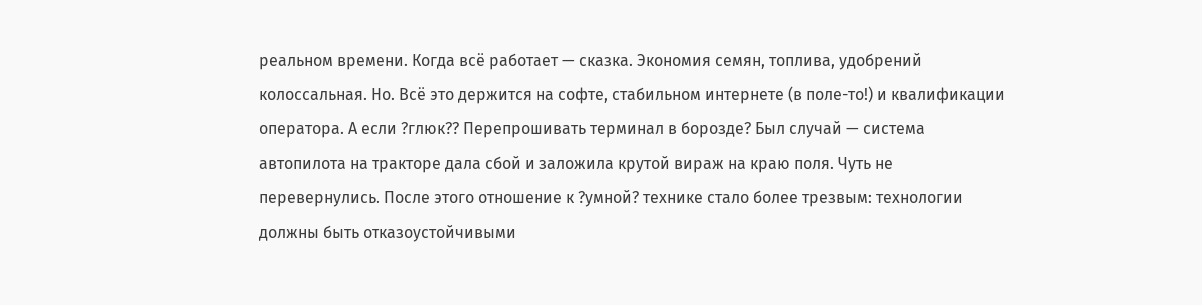реальном времени. Когда всё работает — сказка. Экономия семян, топлива, удобрений колоссальная. Но. Всё это держится на софте, стабильном интернете (в поле-то!) и квалификации оператора. А если ?глюк?? Перепрошивать терминал в борозде? Был случай — система автопилота на тракторе дала сбой и заложила крутой вираж на краю поля. Чуть не перевернулись. После этого отношение к ?умной? технике стало более трезвым: технологии должны быть отказоустойчивыми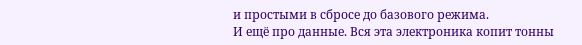и простыми в сбросе до базового режима.
И ещё про данные. Вся эта электроника копит тонны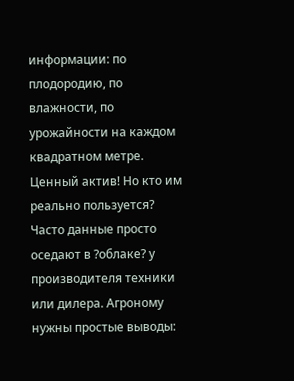информации: по плодородию, по влажности, по урожайности на каждом квадратном метре. Ценный актив! Но кто им реально пользуется? Часто данные просто оседают в ?облаке? у производителя техники или дилера. Агроному нужны простые выводы: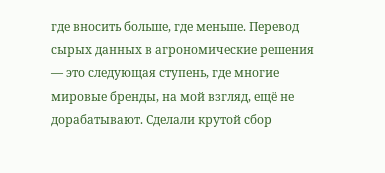где вносить больше, где меньше. Перевод сырых данных в агрономические решения — это следующая ступень, где многие мировые бренды, на мой взгляд, ещё не дорабатывают. Сделали крутой сбор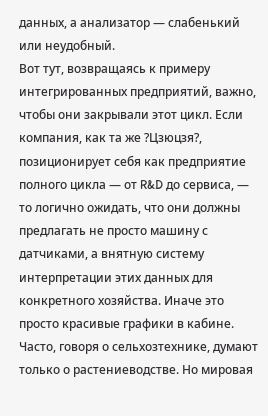данных, а анализатор — слабенький или неудобный.
Вот тут, возвращаясь к примеру интегрированных предприятий, важно, чтобы они закрывали этот цикл. Если компания, как та же ?Цзюцзя?, позиционирует себя как предприятие полного цикла — от R&D до сервиса, — то логично ожидать, что они должны предлагать не просто машину с датчиками, а внятную систему интерпретации этих данных для конкретного хозяйства. Иначе это просто красивые графики в кабине.
Часто, говоря о сельхозтехнике, думают только о растениеводстве. Но мировая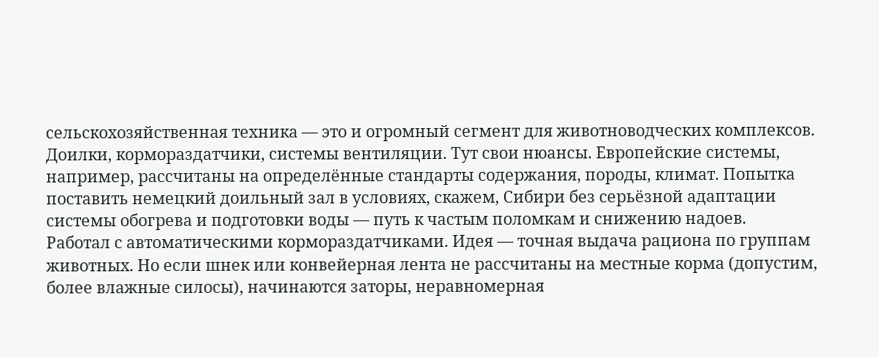сельскохозяйственная техника — это и огромный сегмент для животноводческих комплексов. Доилки, кормораздатчики, системы вентиляции. Тут свои нюансы. Европейские системы, например, рассчитаны на определённые стандарты содержания, породы, климат. Попытка поставить немецкий доильный зал в условиях, скажем, Сибири без серьёзной адаптации системы обогрева и подготовки воды — путь к частым поломкам и снижению надоев.
Работал с автоматическими кормораздатчиками. Идея — точная выдача рациона по группам животных. Но если шнек или конвейерная лента не рассчитаны на местные корма (допустим, более влажные силосы), начинаются заторы, неравномерная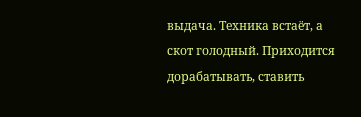выдача. Техника встаёт, а скот голодный. Приходится дорабатывать, ставить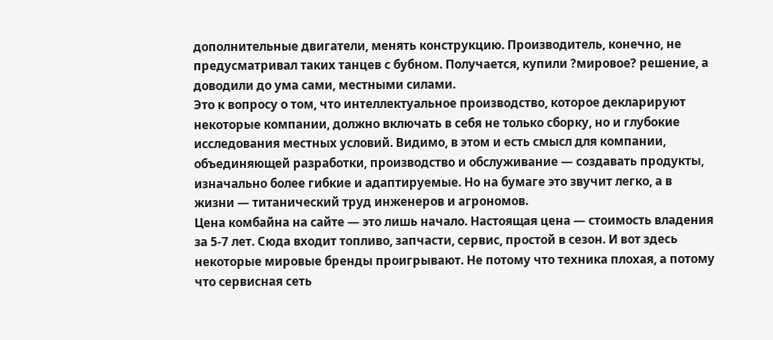дополнительные двигатели, менять конструкцию. Производитель, конечно, не предусматривал таких танцев с бубном. Получается, купили ?мировое? решение, а доводили до ума сами, местными силами.
Это к вопросу о том, что интеллектуальное производство, которое декларируют некоторые компании, должно включать в себя не только сборку, но и глубокие исследования местных условий. Видимо, в этом и есть смысл для компании, объединяющей разработки, производство и обслуживание — создавать продукты, изначально более гибкие и адаптируемые. Но на бумаге это звучит легко, а в жизни — титанический труд инженеров и агрономов.
Цена комбайна на сайте — это лишь начало. Настоящая цена — стоимость владения за 5-7 лет. Сюда входит топливо, запчасти, сервис, простой в сезон. И вот здесь некоторые мировые бренды проигрывают. Не потому что техника плохая, а потому что сервисная сеть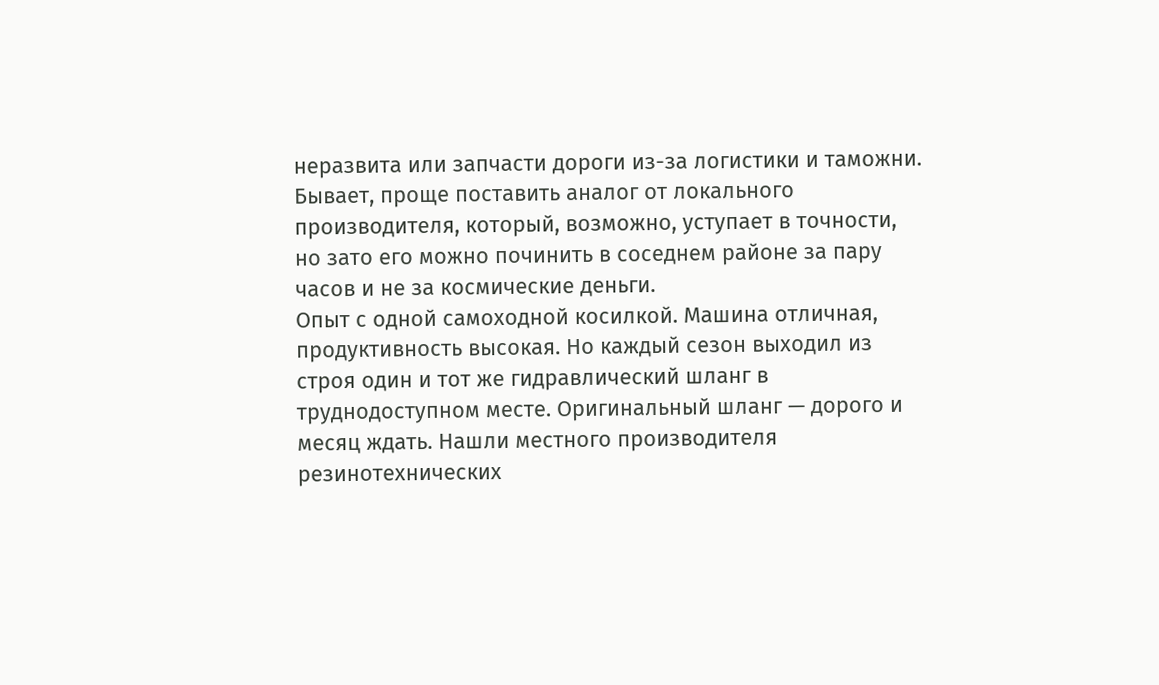неразвита или запчасти дороги из-за логистики и таможни. Бывает, проще поставить аналог от локального производителя, который, возможно, уступает в точности, но зато его можно починить в соседнем районе за пару часов и не за космические деньги.
Опыт с одной самоходной косилкой. Машина отличная, продуктивность высокая. Но каждый сезон выходил из строя один и тот же гидравлический шланг в труднодоступном месте. Оригинальный шланг — дорого и месяц ждать. Нашли местного производителя резинотехнических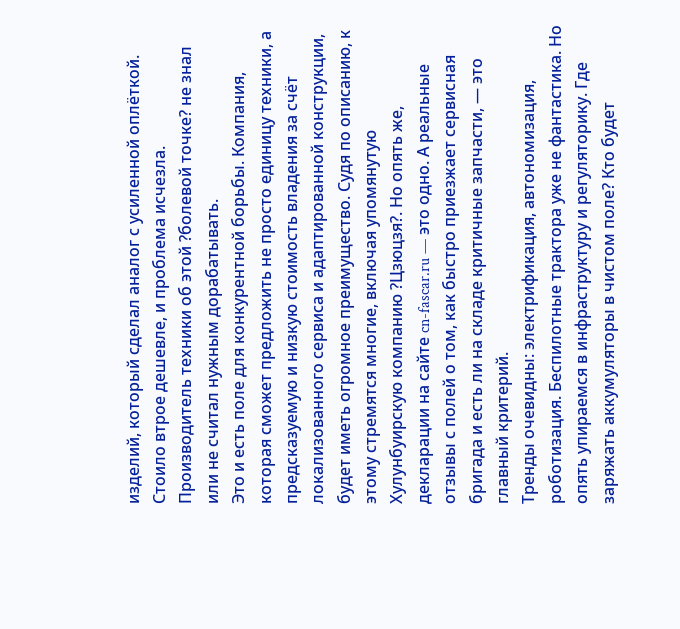изделий, который сделал аналог с усиленной оплёткой. Стоило втрое дешевле, и проблема исчезла. Производитель техники об этой ?болевой точке? не знал или не считал нужным дорабатывать.
Это и есть поле для конкурентной борьбы. Компания, которая сможет предложить не просто единицу техники, а предсказуемую и низкую стоимость владения за счёт локализованного сервиса и адаптированной конструкции, будет иметь огромное преимущество. Судя по описанию, к этому стремятся многие, включая упомянутую Хулунбуирскую компанию ?Цзюцзя?. Но опять же, декларации на сайте cn-fascar.ru — это одно. А реальные отзывы с полей о том, как быстро приезжает сервисная бригада и есть ли на складе критичные запчасти, — это главный критерий.
Тренды очевидны: электрификация, автономизация, роботизация. Беспилотные трактора уже не фантастика. Но опять упираемся в инфраструктуру и регуляторику. Где заряжать аккумуляторы в чистом поле? Кто будет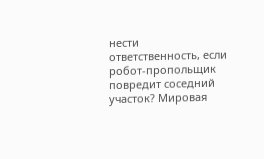нести ответственность, если робот-пропольщик повредит соседний участок? Мировая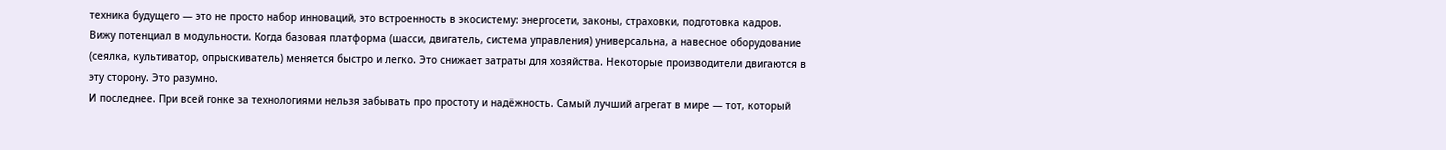техника будущего — это не просто набор инноваций, это встроенность в экосистему: энергосети, законы, страховки, подготовка кадров.
Вижу потенциал в модульности. Когда базовая платформа (шасси, двигатель, система управления) универсальна, а навесное оборудование (сеялка, культиватор, опрыскиватель) меняется быстро и легко. Это снижает затраты для хозяйства. Некоторые производители двигаются в эту сторону. Это разумно.
И последнее. При всей гонке за технологиями нельзя забывать про простоту и надёжность. Самый лучший агрегат в мире — тот, который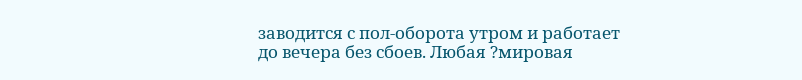заводится с пол-оборота утром и работает до вечера без сбоев. Любая ?мировая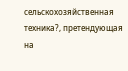сельскохозяйственная техника?, претендующая на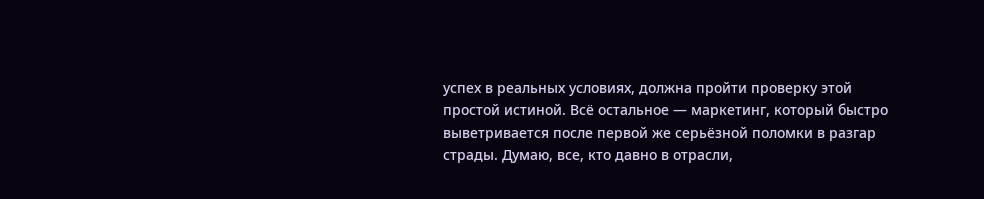успех в реальных условиях, должна пройти проверку этой простой истиной. Всё остальное — маркетинг, который быстро выветривается после первой же серьёзной поломки в разгар страды. Думаю, все, кто давно в отрасли,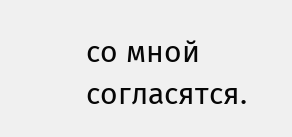со мной согласятся.